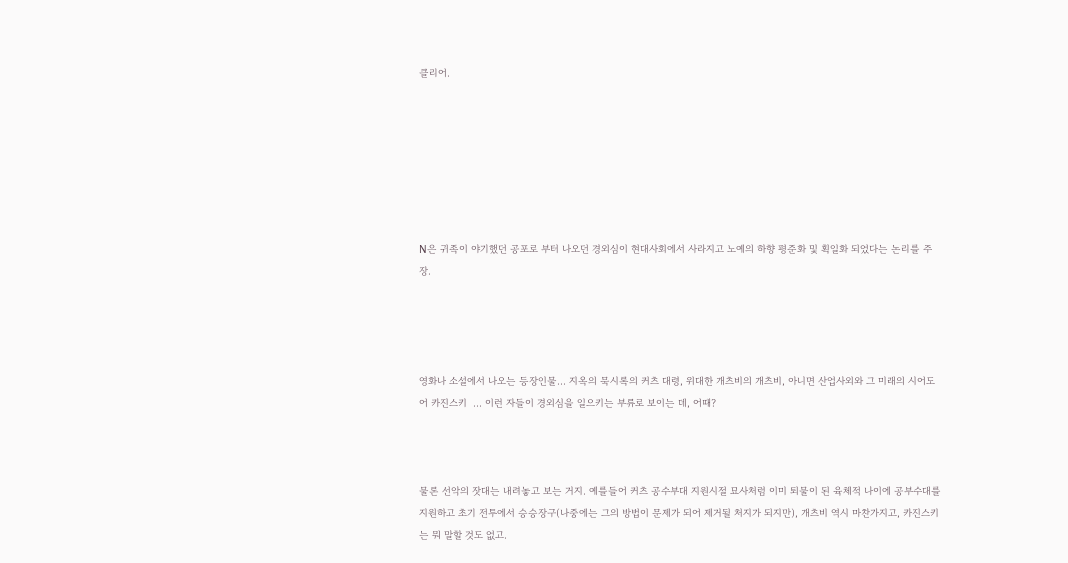클리어.







N은 귀족이 야기했던 공포로 부터 나오던 경외심이 현대사회에서 사라지고 노예의 하향 평준화 및 획일화 되었다는 논리를 주장.




영화나 소설에서 나오는 등장인물... 지옥의 묵시록의 커츠 대령, 위대한 개츠비의 개츠비, 아니면 산업사외와 그 미래의 시어도어 카진스키  ... 이런 자들이 경외심을 일으키는 부류로 보이는 데, 어때?



물론 선악의 잣대는 내려놓고 보는 거지. 예를들어 커츠 공수부대 지원시절 묘사처럼 이미 퇴물이 된 육체적 나이에 공부수대를 지원하고 초기 전투에서 승승장구(나중에는 그의 방법이 문제가 되어 제거될 처지가 되지만), 개츠비 역시 마찬가지고, 카진스키는 뭐 말할 것도 없고.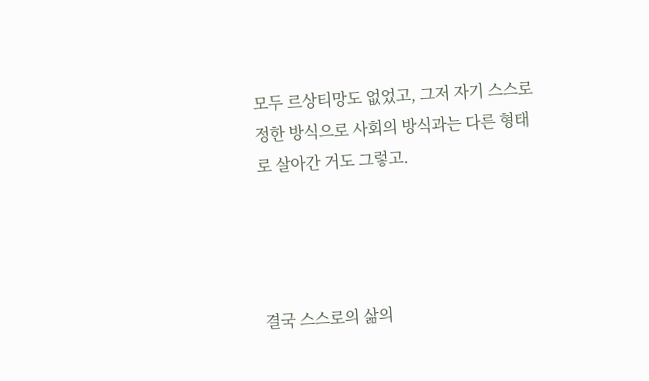모두 르상티망도 없었고, 그저 자기 스스로 정한 방식으로 사회의 방식과는 다른 형태로 살아간 거도 그렇고.




결국 스스로의 삶의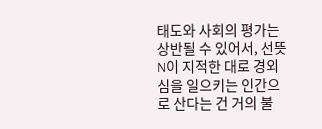태도와 사회의 평가는 상반될 수 있어서, 선뜻 N이 지적한 대로 경외심을 일으키는 인간으로 산다는 건 거의 불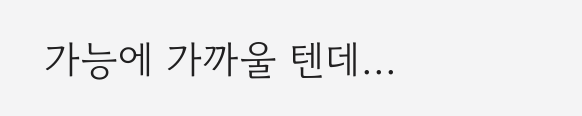가능에 가까울 텐데...